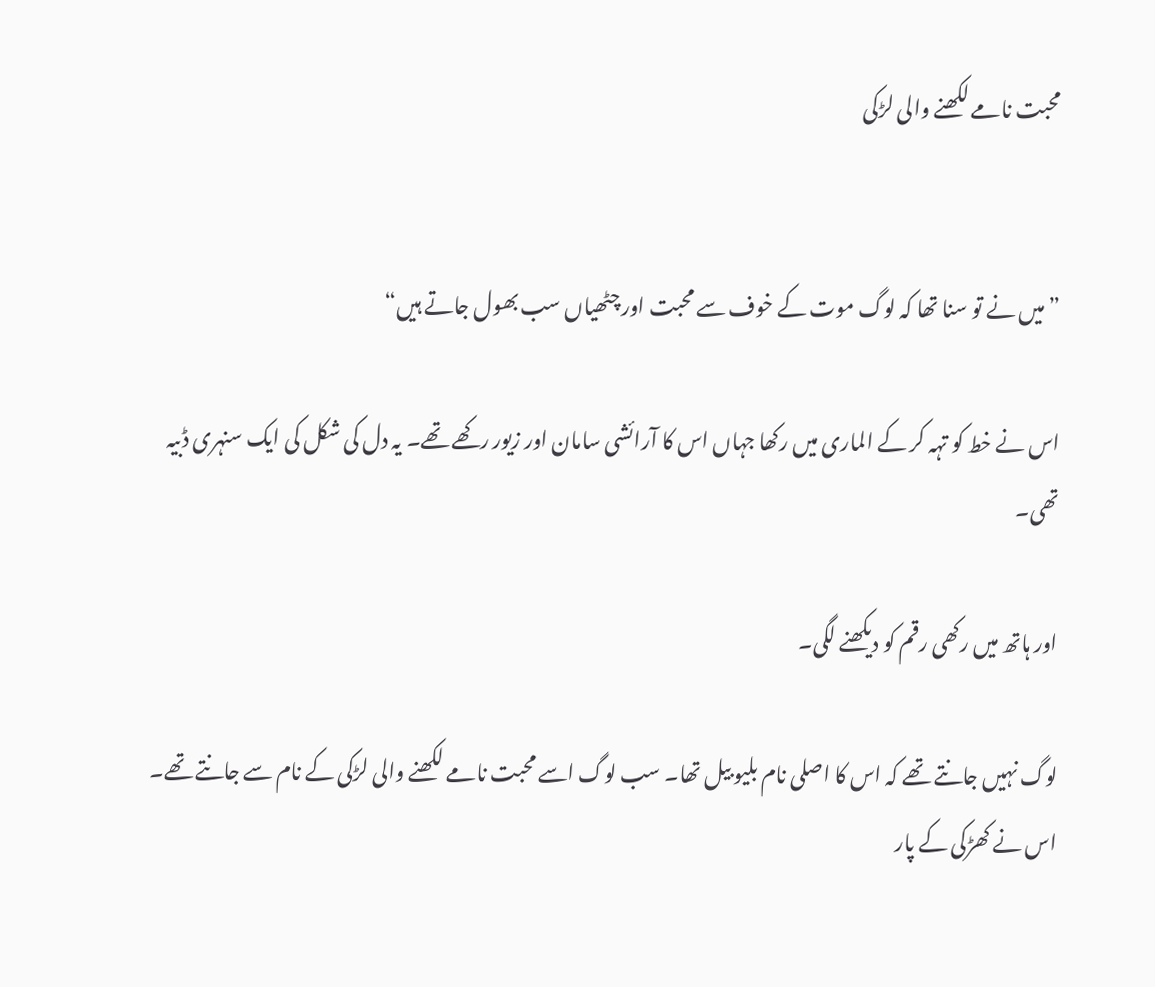محبت نامے لکھنے والی لڑکی


”میں نے تو سنا تھا کہ لوگ موت کے خوف سے محبت اور چٹھیاں سب بھول جاتے ہیں“

اس نے خط کو تہہ کر کے الماری میں رکھا جہاں اس کا آرائشی سامان اور زیور رکھے تھے۔ یہ دل کی شکل کی ایک سنہری ڈبیہ تھی۔

اور ہاتھ میں رکھی رقم کو دیکھنے لگی۔

لوگ نہیں جانتے تھے کہ اس کا اصلی نام بلیو بیل تھا۔ سب لوگ اسے محبت نامے لکھنے والی لڑکی کے نام سے جانتے تھے۔ اس نے کھڑکی کے پار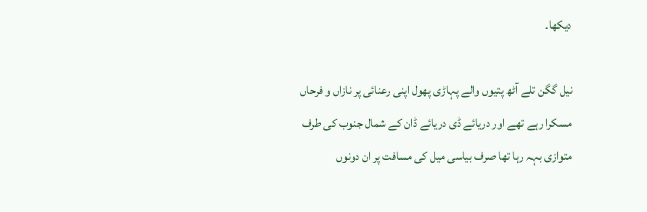دیکھا۔

نیل گگن تلے آٹھ پتیوں والے پہاڑی پھول اپنی رعنائی پر نازاں و فرحاں مسکرا رہے تھے اور دریائے ڈی دریائے ڈان کے شمال جنوب کی طرف متوازی بہہ رہا تھا صرف بیاسی میل کی مسافت پر ان دونوں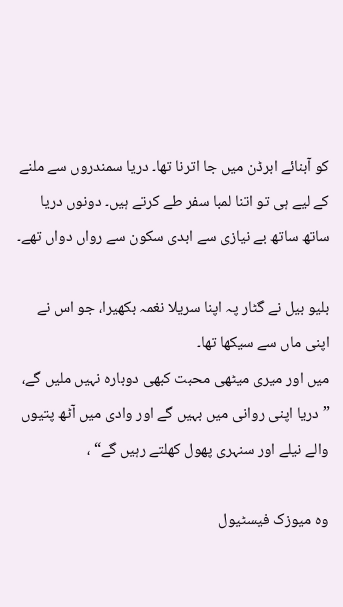کو آبنائے ابرڈن میں جا اترنا تھا۔ دریا سمندروں سے ملنے کے لیے ہی تو اتنا لمبا سفر طے کرتے ہیں۔ دونوں دریا ساتھ ساتھ بے نیازی سے ابدی سکون سے رواں دواں تھے۔

بلیو بیل نے گٹار پہ اپنا سریلا نغمہ بکھیرا، جو اس نے اپنی ماں سے سیکھا تھا۔
میں اور میری میٹھی محبت کبھی دوبارہ نہیں ملیں گے،
” دریا اپنی روانی میں بہیں گے اور وادی میں آٹھ پتیوں والے نیلے اور سنہری پھول کھلتے رہیں گے“ ،

وہ میوزک فیسٹیول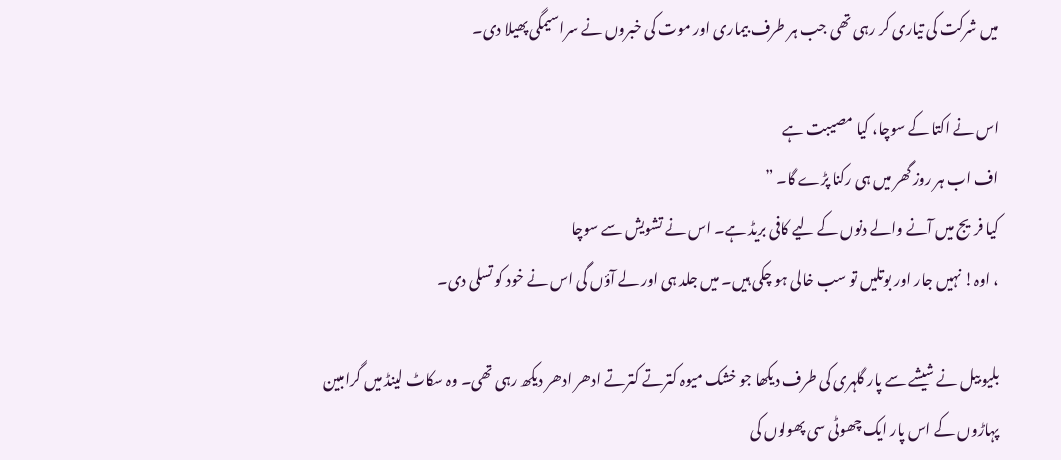میں شرکت کی تیاری کر رہی تھی جب ہر طرف بیماری اور موت کی خبروں نے سراسیمگی پھیلا دی۔

اس نے اکتا کے سوچا، کیا مصیبت ہے
اف اب ہر روز گھر میں ہی رکنا پڑے گا۔ ”
کیا فریج میں آنے والے دنوں کے لیے کافی بریڈ ہے۔ اس نے تشویش سے سوچا
، اوہ! نہیں جار اور بوتلیں تو سب خالی ہو چکی ہیں۔ میں جلد ہی اور لے آؤں گی اس نے خود کو تسلی دی۔

بلیو بیل نے شیشے سے پار گلہری کی طرف دیکھا جو خشک میوہ کترتے کترتے ادھر ادھر دیکھ رہی تھی۔ وہ سکاٹ لینڈ میں گرامبین پہاڑوں کے اس پار ایک چھوٹی سی پھولوں کی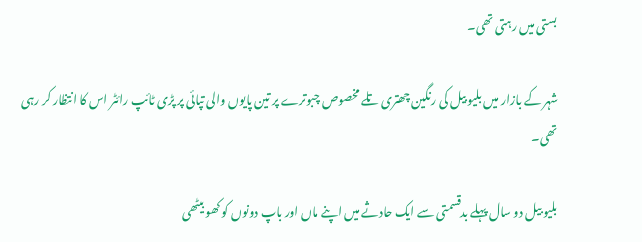بستی میں رہتی تھی۔

شہر کے بازار میں بلیو بیل کی رنگین چھتری تلے مخصوص چبوترے پر تین پایوں والی تپائی پر پڑی ٹائپ رائٹر اس کا انتظار کر رہی تھی۔

بلیو بیل دو سال پہلے بدقسمتی سے ایک حادثے میں اپنے ماں اور باپ دونوں کو کھو بیٹھی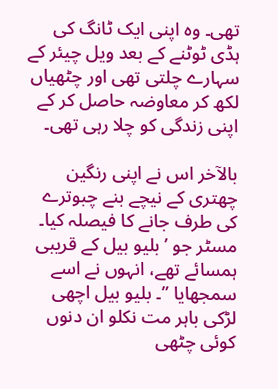تھی۔ وہ اپنی ایک ٹانگ کی ہڈی ٹوٹنے کے بعد ویل چیئر کے سہارے چلتی تھی اور چٹھیاں لکھ کر معاوضہ حاصل کر کے اپنی زندگی کو چلا رہی تھی۔

بالآخر اس نے اپنی رنگین چھتری کے نیچے بنے چبوترے کی طرف جانے کا فیصلہ کیا۔ مسٹر جو ’بلیو بیل کے قریبی ہمسائے تھے، انہوں نے اسے سمجھایا ”۔ بلیو بیل اچھی لڑکی باہر مت نکلو ان دنوں کوئی چٹھی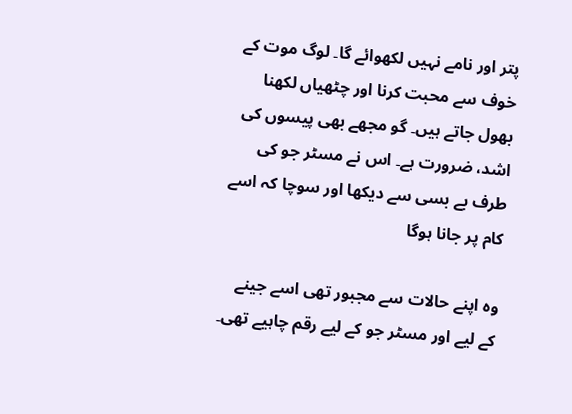پتر اور نامے نہیں لکھوائے گا۔ لوگ موت کے خوف سے محبت کرنا اور چٹھیاں لکھنا بھول جاتے ہیں۔ گو مجھے بھی پیسوں کی اشد، ضرورت ہے۔ اس نے مسٹر جو کی طرف بے بسی سے دیکھا اور سوچا کہ اسے کام پر جانا ہوگا

وہ اپنے حالات سے مجبور تھی اسے جینے کے لیے اور مسٹر جو کے لیے رقم چاہیے تھی۔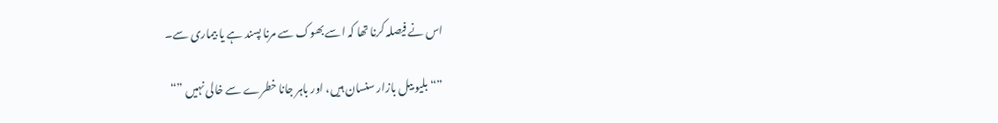اس نے فیصلہ کرنا تھا کہ اسے بھوک سے مرنا پسند ہے یا بیماری سے۔

”“ بلیو بیل بازار سنسان ہیں، اور باہر جانا خطرے سے خالی نہیں ”“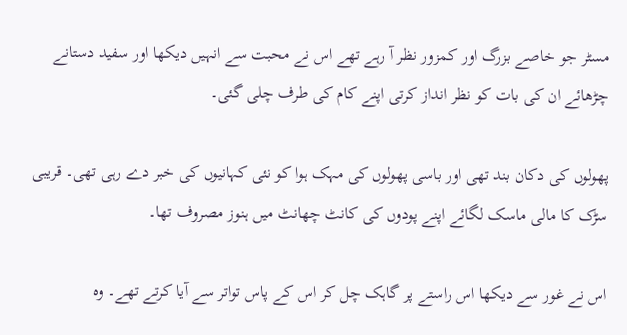مسٹر جو خاصے بزرگ اور کمزور نظر آ رہے تھے اس نے محبت سے انہیں دیکھا اور سفید دستانے چڑھائے ان کی بات کو نظر انداز کرتی اپنے کام کی طرف چلی گئی۔

پھولوں کی دکان بند تھی اور باسی پھولوں کی مہک ہوا کو نئی کہانیوں کی خبر دے رہی تھی۔ قریبی سڑک کا مالی ماسک لگائے اپنے پودوں کی کانٹ چھانٹ میں ہنوز مصروف تھا۔

اس نے غور سے دیکھا اس راستے پر گاہک چل کر اس کے پاس تواتر سے آیا کرتے تھے۔ وہ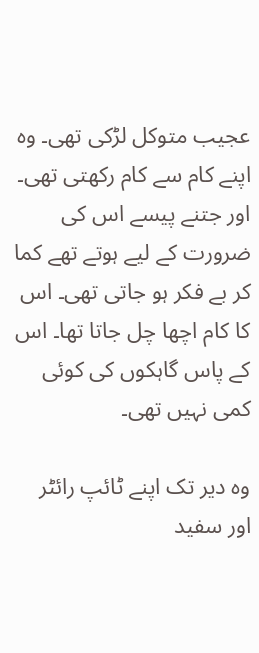عجیب متوکل لڑکی تھی۔ وہ اپنے کام سے کام رکھتی تھی۔ اور جتنے پیسے اس کی ضرورت کے لیے ہوتے تھے کما کر بے فکر ہو جاتی تھی۔ اس کا کام اچھا چل جاتا تھا۔ اس کے پاس گاہکوں کی کوئی کمی نہیں تھی۔

وہ دیر تک اپنے ٹائپ رائٹر اور سفید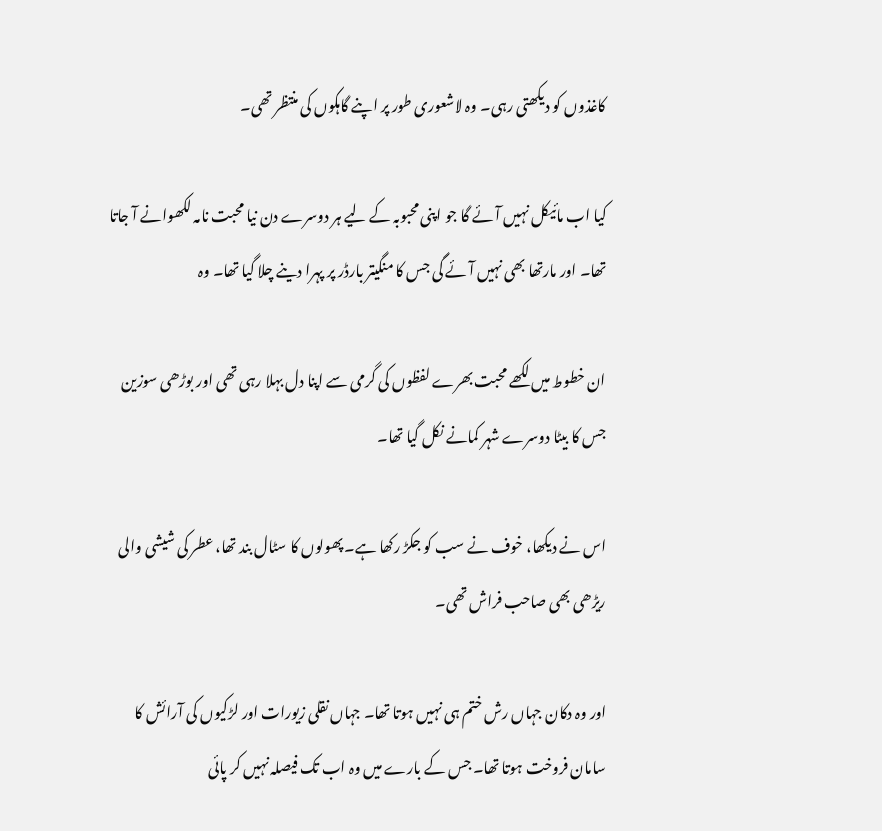کاغذوں کو دیکھتی رہی۔ وہ لاشعوری طور پر اپنے گاہکوں کی منتظر تھی۔

کیا اب مائیکل نہیں آئے گا جو اپنی محبوبہ کے لیے ہر دوسرے دن نیا محبت نامہ لکھوانے آ جاتا تھا۔ اور مارتھا بھی نہیں آئے گی جس کا منگیتر بارڈر پر پہرا دینے چلا گیا تھا۔ وہ

ان خطوط میں لکھے محبت بھرے لفظوں کی گرمی سے اپنا دل بہلا رہی تھی اور بوڑھی سوزین جس کا بیٹا دوسرے شہر کمانے نکل گیا تھا۔

اس نے دیکھا، خوف نے سب کو جکڑ رکھا ہے۔ پھولوں کا سٹال بند تھا، عطر کی شیشی والی ریڑھی بھی صاحب فراش تھی۔

اور وہ دکان جہاں رش ختم ہی نہیں ہوتا تھا۔ جہاں نقلی زیورات اور لڑکیوں کی آرائش کا سامان فروخت ہوتا تھا۔ جس کے بارے میں وہ اب تک فیصلہ نہیں کر پائی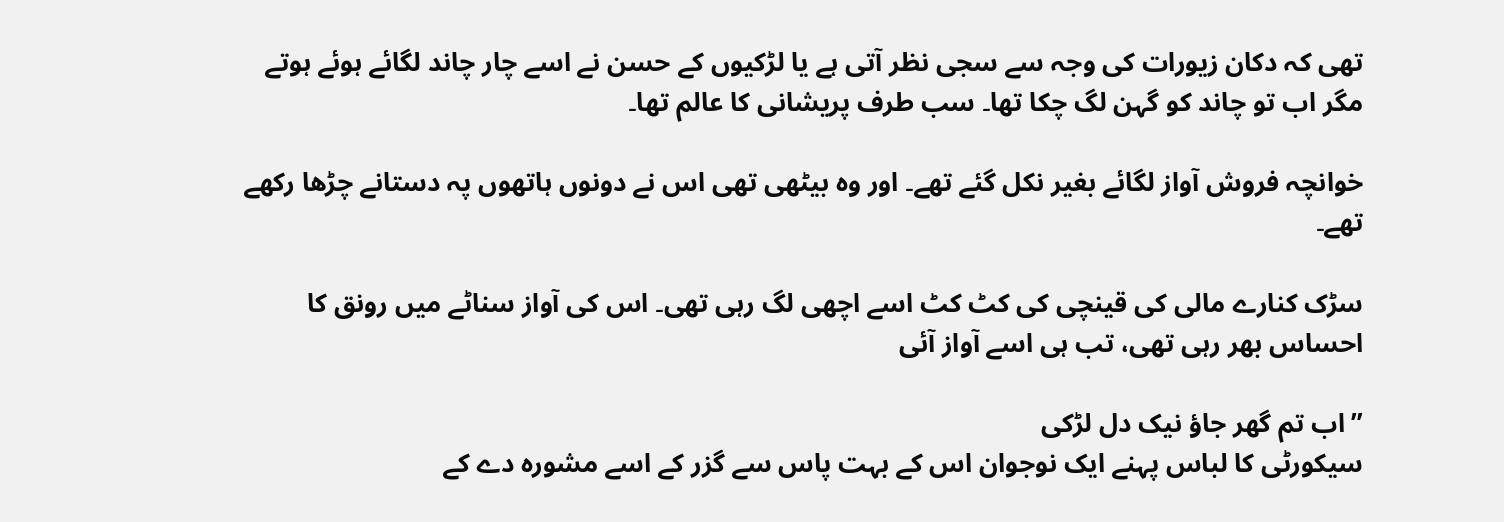تھی کہ دکان زیورات کی وجہ سے سجی نظر آتی ہے یا لڑکیوں کے حسن نے اسے چار چاند لگائے ہوئے ہوتے مگر اب تو چاند کو گہن لگ چکا تھا۔ سب طرف پریشانی کا عالم تھا۔

خوانچہ فروش آواز لگائے بغیر نکل گئے تھے۔ اور وہ بیٹھی تھی اس نے دونوں ہاتھوں پہ دستانے چڑھا رکھے تھے۔

سڑک کنارے مالی کی قینچی کی کٹ کٹ اسے اچھی لگ رہی تھی۔ اس کی آواز سناٹے میں رونق کا احساس بھر رہی تھی، تب ہی اسے آواز آئی

”اب تم گھر جاؤ نیک دل لڑکی
سیکورٹی کا لباس پہنے ایک نوجوان اس کے بہت پاس سے گزر کے اسے مشورہ دے کے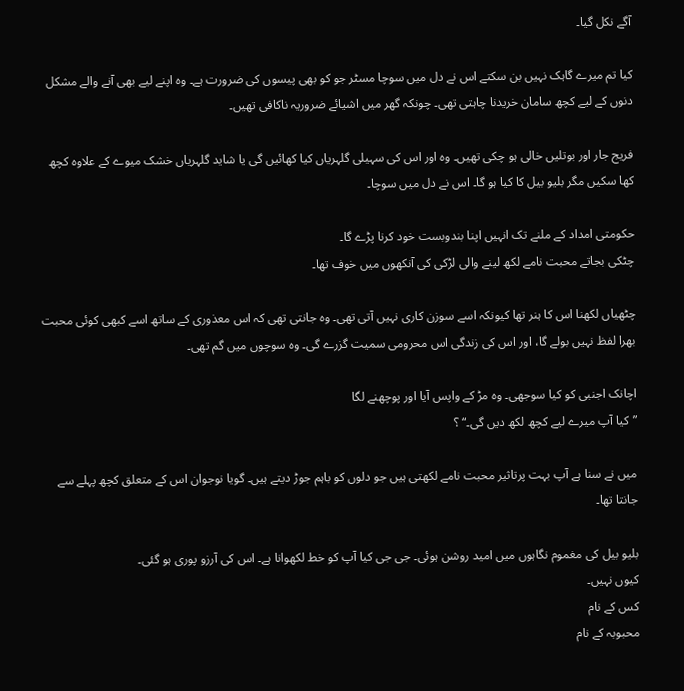آگے نکل گیا۔

کیا تم میرے گاہک نہیں بن سکتے اس نے دل میں سوچا مسٹر جو کو بھی پیسوں کی ضرورت ہے۔ وہ اپنے لیے بھی آنے والے مشکل دنوں کے لیے کچھ سامان خریدنا چاہتی تھی۔ چونکہ گھر میں اشیائے ضروریہ ناکافی تھیں۔

فریج جار اور بوتلیں خالی ہو چکی تھیں۔ وہ اور اس کی سہیلی گلہریاں کیا کھائیں گی یا شاید گلہریاں خشک میوے کے علاوہ کچھ کھا سکیں مگر بلیو بیل کا کیا ہو گا۔ اس نے دل میں سوچا۔

حکومتی امداد کے ملنے تک انہیں اپنا بندوبست خود کرنا پڑے گا۔
چٹکی بجاتے محبت نامے لکھ لینے والی لڑکی کی آنکھوں میں خوف تھا۔

چٹھیاں لکھنا اس کا ہنر تھا کیونکہ اسے سوزن کاری نہیں آتی تھی۔ وہ جانتی تھی کہ اس معذوری کے ساتھ اسے کبھی کوئی محبت بھرا لفظ نہیں بولے گا، اور اس کی زندگی اس محرومی سمیت گزرے گی۔ وہ سوچوں میں گم تھی۔

اچانک اجنبی کو کیا سوجھی۔ وہ مڑ کے واپس آیا اور پوچھنے لگا
”کیا آپ میرے لیے کچھ لکھ دیں گی۔“ ؟

میں نے سنا ہے آپ بہت پرتاثیر محبت نامے لکھتی ہیں جو دلوں کو باہم جوڑ دیتے ہیں۔ گویا نوجوان اس کے متعلق کچھ پہلے سے جانتا تھا۔

بلیو بیل کی مغموم نگاہوں میں امید روشن ہوئی۔ جی جی کیا آپ کو خط لکھوانا ہے۔ اس کی آرزو پوری ہو گئی۔
کیوں نہیں۔
کس کے نام
محبوبہ کے نام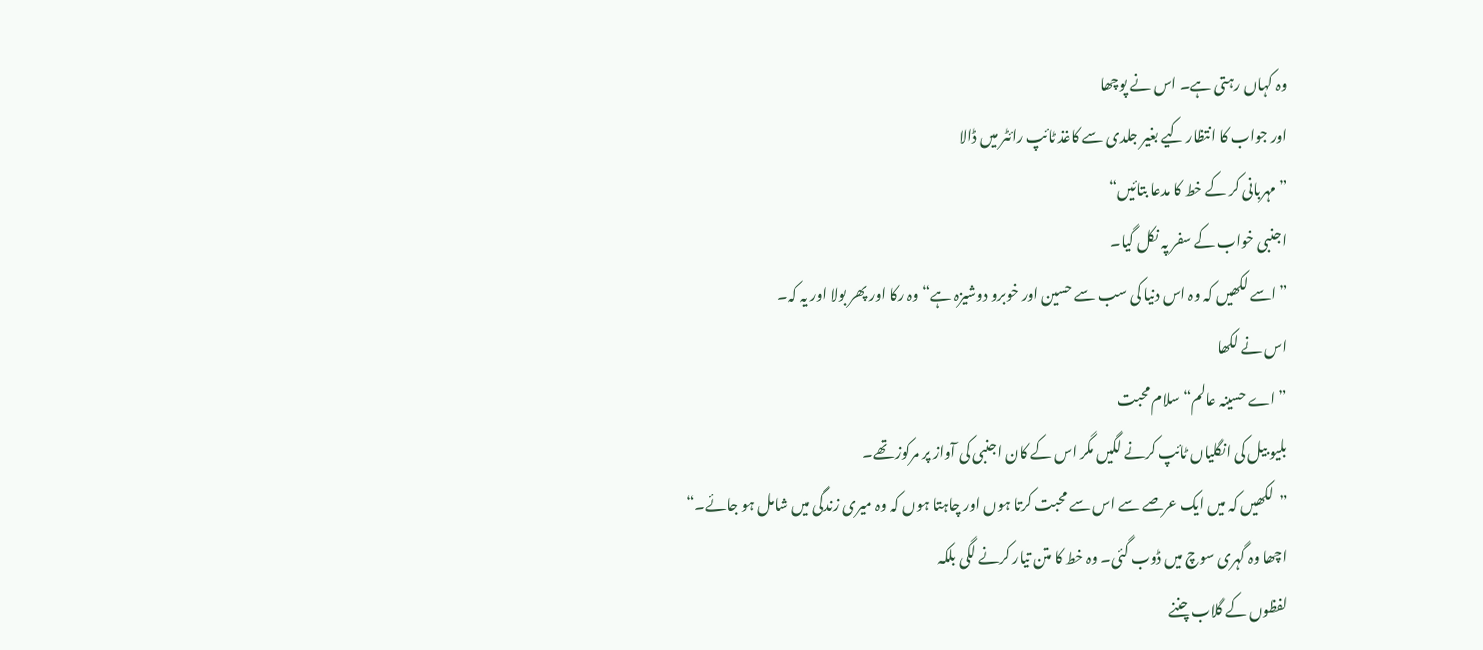وہ کہاں رہتی ہے۔ اس نے پوچھا
اور جواب کا انتظار کیے بغیر جلدی سے کاغذ ٹائپ رائٹر میں ڈالا
” مہربانی کر کے خط کا مدعا بتائیں“
اجنبی خواب کے سفر پہ نکل گیا۔
”اسے لکھیں کہ وہ اس دنیا کی سب سے حسین اور خوبرو دوشیزہ ہے“ وہ رکا اور پھر بولا اور یہ کہ۔
اس نے لکھا
”اے حسینہ عالم“ سلام محبت
بلیو بیل کی انگلیاں ٹائپ کرنے لگیں مگر اس کے کان اجنبی کی آواز پر مرکوز تھے۔
”لکھیں کہ میں ایک عرصے سے اس سے محبت کرتا ہوں اور چاہتا ہوں کہ وہ میری زندگی میں شامل ہو جائے۔“
اچھا وہ گہری سوچ میں ڈوب گئی۔ وہ خط کا متن تیار کرنے لگی بلکہ
لفظوں کے گلاب چننے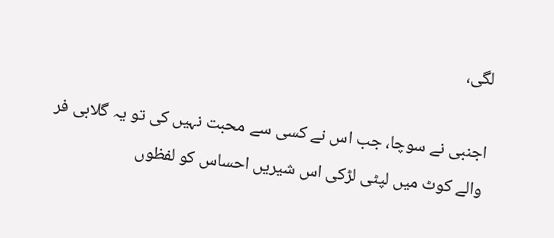لگی،

اجنبی نے سوچا، جب اس نے کسی سے محبت نہیں کی تو یہ گلابی فر والے کوٹ میں لپٹی لڑکی اس شیریں احساس کو لفظوں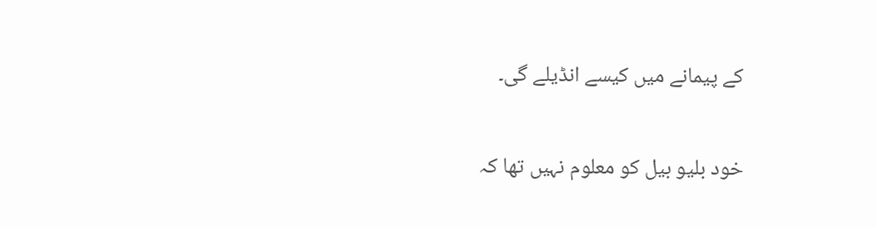کے پیمانے میں کیسے انڈیلے گی۔

خود بلیو بیل کو معلوم نہیں تھا کہ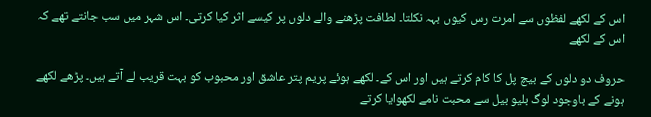اس کے لکھے لفظوں سے امرت رس کیوں بہہ نکلتا۔ لطافت پڑھنے والے دلوں پر کیسے اثر کیا کرتی۔ اس شہر میں سب جانتے تھے کہ اس کے لکھے

حروف دو دلوں کے بیچ پل کا کام کرتے ہیں اور اس کے۔ لکھے ہوئے پریم پتر عاشق اور محبوب کو بہت قریب لے آتے ہیں۔ پڑھے لکھے ہونے کے باوجود لوگ بلیو بیل سے محبت نامے لکھوایا کرتے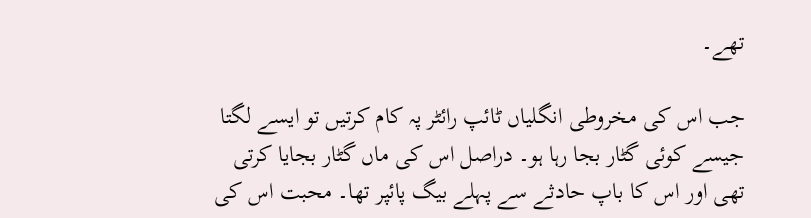تھے۔

جب اس کی مخروطی انگلیاں ٹائپ رائٹر پہ کام کرتیں تو ایسے لگتا جیسے کوئی گٹار بجا رہا ہو۔ دراصل اس کی ماں گٹار بجایا کرتی تھی اور اس کا باپ حادثے سے پہلے بیگ پائپر تھا۔ محبت اس کی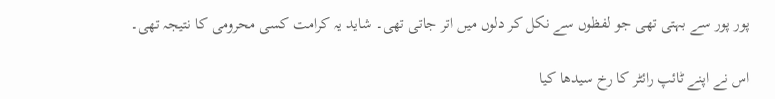پور پور سے بہتی تھی جو لفظوں سے نکل کر دلوں میں اتر جاتی تھی۔ شاید یہ کرامت کسی محرومی کا نتیجہ تھی۔

اس نے اپنے ٹائپ رائٹر کا رخ سیدھا کیا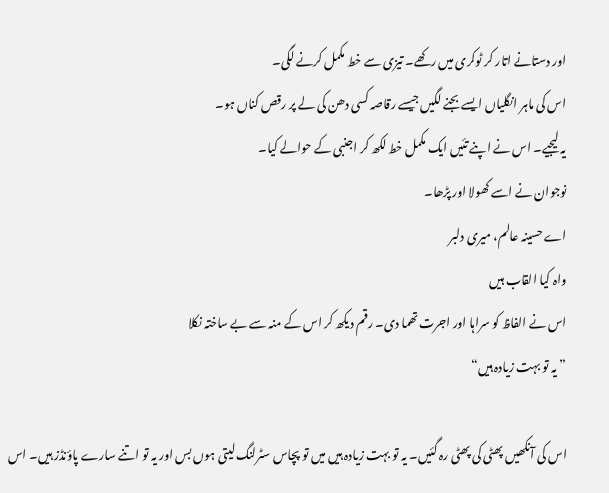اور دستانے اتار کر ٹوکری میں رکھے۔ تیزی سے خط مکمل کرنے لگی۔
اس کی ماہر انگلیاں ایسے بجنے لگیں جیسے رقاصہ کسی دھن کی لے پر رقص کناں ہو۔
یہ لیجیے۔ اس نے اپنے تئیں ایک مکمل خط لکھ کر اجنبی کے حوالے کیا۔
نوجوان نے اسے کھولا اور پڑھا۔
اے حسینہ عالم، میری دلبر
واہ کیا القاب ہیں
اس نے الفاظ کو سراہا اور اجرت تھما دی۔ رقم دیکھ کر اس کے منہ سے بے ساختہ نکلا
” یہ تو بہت زیادہ ہیں“

اس کی آنکھیں پھٹی کی پھٹی رہ گئیں۔ یہ تو بہت زیادہ ہیں میں تو پچاس سٹرلنگ لیتی ہوں بس اور یہ تو اتنے سارے پاؤنڈز ہیں۔ اس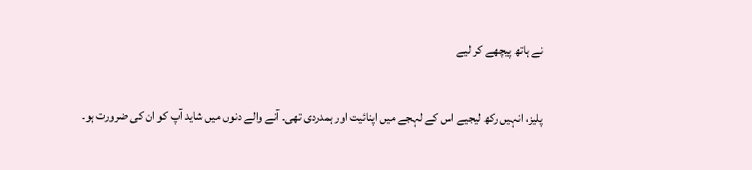نے ہاتھ پیچھے کر لیے

پلیز، انہیں رکھ لیجیے اس کے لہجے میں اپنائیت اور ہمدردی تھی۔ آنے والے دنوں میں شاید آپ کو ان کی ضرورت ہو۔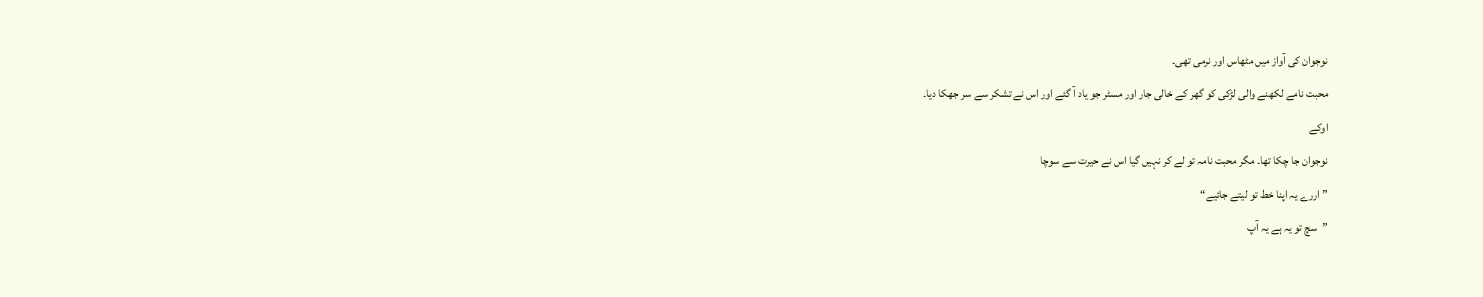نوجوان کی آواز میں مٹھاس اور نرمی تھی۔
محبت نامے لکھنے والی لڑکی کو گھر کے خالی جار اور مسٹر جو یاد آ گئے اور اس نے تشکر سے سر جھکا دیا۔
اوکے
نوجوان جا چکا تھا۔ مگر محبت نامہ تو لے کر نہیں گیا اس نے حیرت سے سوچا
” اررے یہ اپنا خط تو لیتے جائیے“
”سچ تو یہ ہے یہ آپ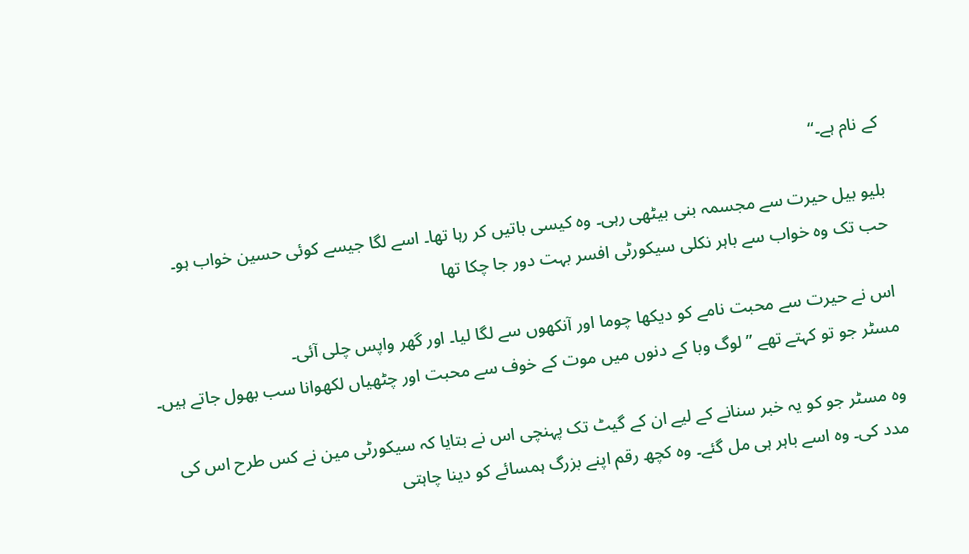کے نام ہے۔“

بلیو بیل حیرت سے مجسمہ بنی بیٹھی رہی۔ وہ کیسی باتیں کر رہا تھا۔ اسے لگا جیسے کوئی حسین خواب ہو۔ حب تک وہ خواب سے باہر نکلی سیکورٹی افسر بہت دور جا چکا تھا

اس نے حیرت سے محبت نامے کو دیکھا چوما اور آنکھوں سے لگا لیا۔ اور گھر واپس چلی آئی۔
مسٹر جو تو کہتے تھے ”لوگ وبا کے دنوں میں موت کے خوف سے محبت اور چٹھیاں لکھوانا سب بھول جاتے ہیں۔

وہ مسٹر جو کو یہ خبر سنانے کے لیے ان کے گیٹ تک پہنچی اس نے بتایا کہ سیکورٹی مین نے کس طرح اس کی مدد کی۔ وہ اسے باہر ہی مل گئے۔ وہ کچھ رقم اپنے بزرگ ہمسائے کو دینا چاہتی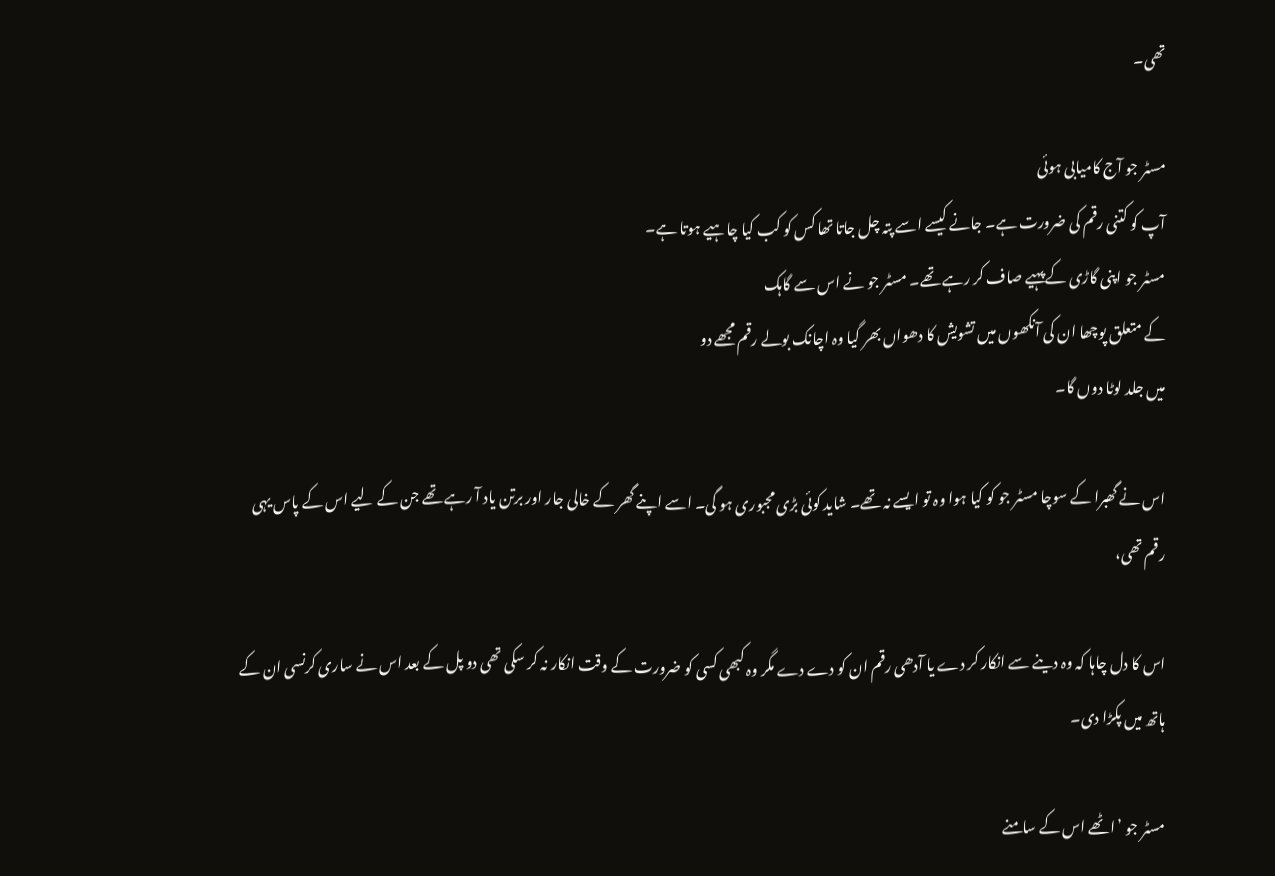تھی۔

مسٹر جو آج کامیابی ہوئی
آپ کو کتنی رقم کی ضرورت ہے۔ جانے کیسے اسے پتہ چل جاتا تھا کس کو کب کیا چاہیے ہوتا ہے۔
مسٹر جو اپنی گاڑی کے پہیے صاف کر رہے تھے۔ مسٹر جو نے اس سے گاہک
کے متعلق پوچھا ان کی آنکھوں میں تشویش کا دھواں بھر گیا وہ اچانک بولے رقم مجھے دو
میں جلد لوٹا دوں گا۔

اس نے گھبرا کے سوچا مسٹر جو کو کیا ہوا وہ تو ایسے نہ تھے۔ شاید کوئی بڑی مجبوری ہو گی۔ اسے اپنے گھر کے خالی جار اور برتن یاد آ رہے تھے جن کے لیے اس کے پاس یہی رقم تھی،

اس کا دل چاہا کہ وہ دینے سے انکار کر دے یا آدھی رقم ان کو دے دے مگر وہ کبھی کسی کو ضرورت کے وقت انکار نہ کر سکی تھی دو پل کے بعد اس نے ساری کرنسی ان کے ہاتھ میں پکڑا دی۔

مسٹر جو ’اٹھے اس کے سامنے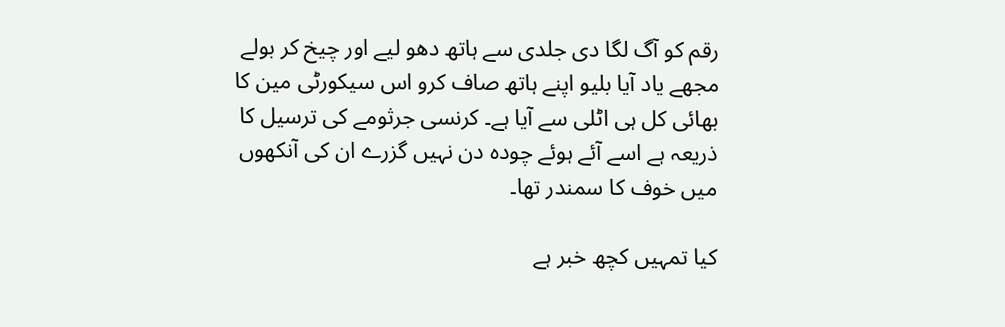رقم کو آگ لگا دی جلدی سے ہاتھ دھو لیے اور چیخ کر بولے مجھے یاد آیا بلیو اپنے ہاتھ صاف کرو اس سیکورٹی مین کا بھائی کل ہی اٹلی سے آیا ہے۔ کرنسی جرثومے کی ترسیل کا ذریعہ ہے اسے آئے ہوئے چودہ دن نہیں گزرے ان کی آنکھوں میں خوف کا سمندر تھا۔

کیا تمہیں کچھ خبر ہے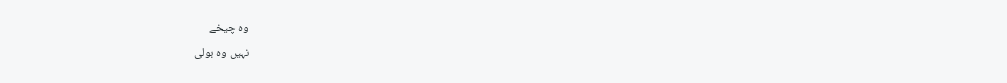وہ چیخے
نہیں وہ بولی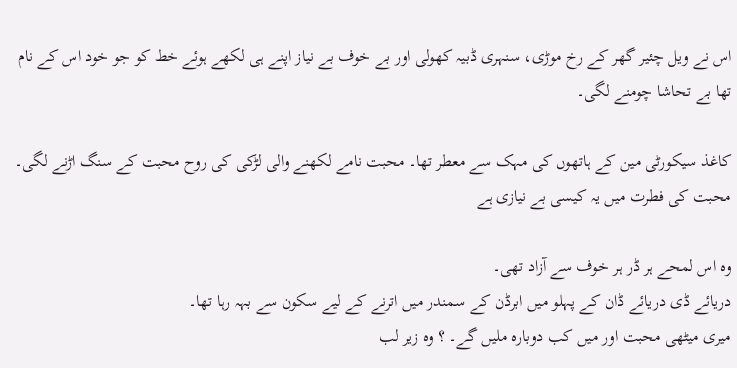اس نے ویل چئیر گھر کے رخ موڑی، سنہری ڈبیہ کھولی اور بے خوف بے نیاز اپنے ہی لکھے ہوئے خط کو جو خود اس کے نام تھا بے تحاشا چومنے لگی۔

کاغذ سیکورٹی مین کے ہاتھوں کی مہک سے معطر تھا۔ محبت نامے لکھنے والی لڑکی کی روح محبت کے سنگ اڑنے لگی۔ محبت کی فطرت میں یہ کیسی بے نیازی ہے

وہ اس لمحے ہر ڈر ہر خوف سے آزاد تھی۔
دریائے ڈی دریائے ڈان کے پہلو میں ابرڈن کے سمندر میں اترنے کے لیے سکون سے بہہ رہا تھا۔
میری میٹھی محبت اور میں کب دوبارہ ملیں گے۔ ؟ وہ زیر لب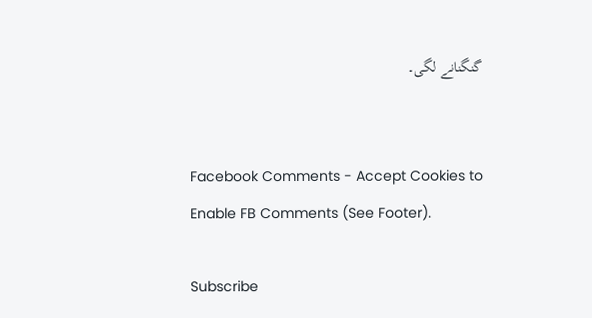گنگنانے لگی۔


Facebook Comments - Accept Cookies to Enable FB Comments (See Footer).

Subscribe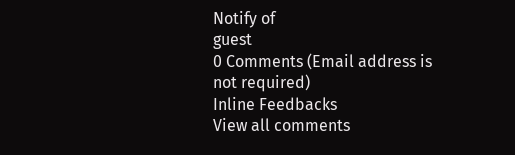Notify of
guest
0 Comments (Email address is not required)
Inline Feedbacks
View all comments